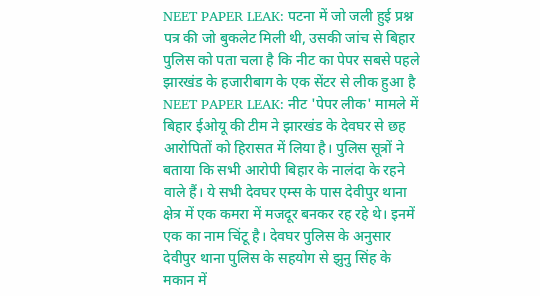NEET PAPER LEAK: पटना में जो जली हुई प्रश्न पत्र की जो बुकलेट मिली थी, उसकी जांच से बिहार पुलिस को पता चला है कि नीट का पेपर सबसे पहले झारखंड के हजारीबाग के एक सेंटर से लीक हुआ है
NEET PAPER LEAK: नीट 'पेपर लीक' मामले में बिहार ईओयू की टीम ने झारखंड के देवघर से छह आरोपितों को हिरासत में लिया है। पुलिस सूत्रों ने बताया कि सभी आरोपी बिहार के नालंदा के रहने वाले हैं। ये सभी देवघर एम्स के पास देवीपुर थाना क्षेत्र में एक कमरा में मजदूर बनकर रह रहे थे। इनमें एक का नाम चिंटू है। देवघर पुलिस के अनुसार देवीपुर थाना पुलिस के सहयोग से झुनु सिंह के मकान में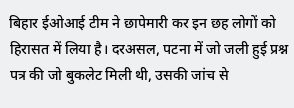बिहार ईओआई टीम ने छापेमारी कर इन छह लोगों को हिरासत में लिया है। दरअसल, पटना में जो जली हुई प्रश्न पत्र की जो बुकलेट मिली थी, उसकी जांच से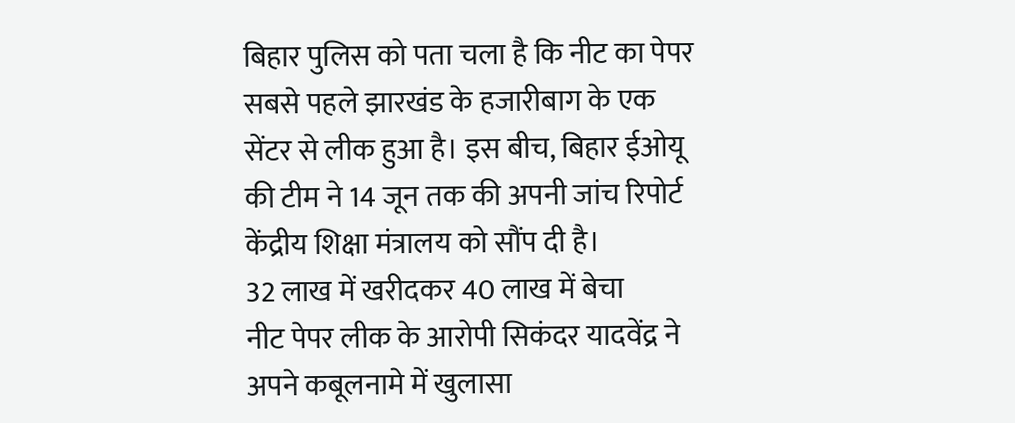बिहार पुलिस को पता चला है कि नीट का पेपर सबसे पहले झारखंड के हजारीबाग के एक सेंटर से लीक हुआ है। इस बीच, बिहार ईओयू की टीम ने 14 जून तक की अपनी जांच रिपोर्ट केंद्रीय शिक्षा मंत्रालय को सौंप दी है।
32 लाख में खरीदकर 40 लाख में बेचा
नीट पेपर लीक के आरोपी सिकंदर यादवेंद्र ने अपने कबूलनामे में खुलासा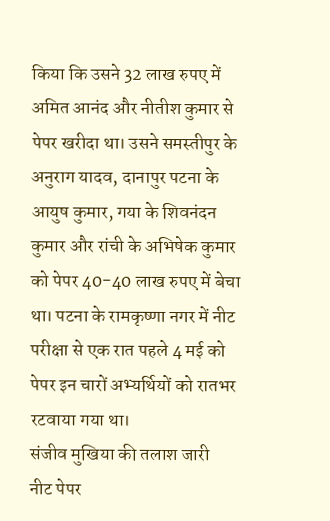किया कि उसने 32 लाख रुपए में अमित आनंद और नीतीश कुमार से पेपर खरीदा था। उसने समस्तीपुर के अनुराग यादव, दानापुर पटना के आयुष कुमार, गया के शिवनंदन कुमार और रांची के अभिषेक कुमार को पेपर 40-40 लाख रुपए में बेचा था। पटना के रामकृष्णा नगर में नीट परीक्षा से एक रात पहले 4 मई को पेपर इन चारों अभ्यर्थियों को रातभर रटवाया गया था।
संजीव मुखिया की तलाश जारी
नीट पेपर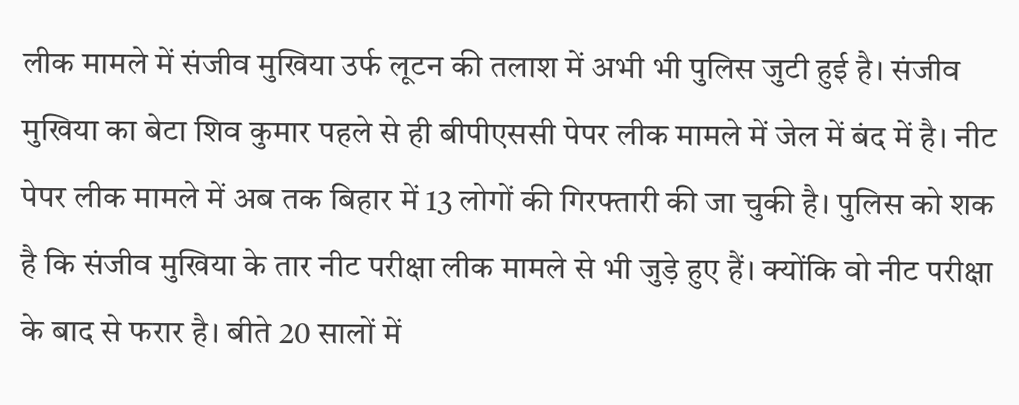लीक मामले में संजीव मुखिया उर्फ लूटन की तलाश में अभी भी पुलिस जुटी हुई है। संजीव मुखिया का बेटा शिव कुमार पहले से ही बीपीएससी पेपर लीक मामले में जेल में बंद में है। नीट पेपर लीक मामले में अब तक बिहार में 13 लोगों की गिरफ्तारी की जा चुकी है। पुलिस को शक है कि संजीव मुखिया के तार नीट परीक्षा लीक मामले से भी जुड़े हुए हैं। क्योंकि वो नीट परीक्षा के बाद से फरार है। बीते 20 सालों में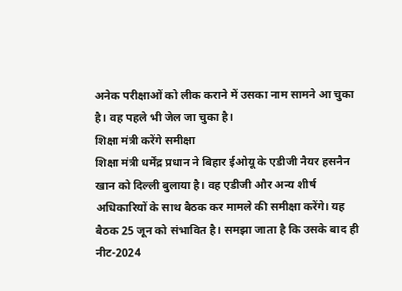अनेक परीक्षाओं को लीक कराने में उसका नाम सामने आ चुका है। वह पहले भी जेल जा चुका है।
शिक्षा मंत्री करेंगे समीक्षा
शिक्षा मंत्री धर्मेंद्र प्रधान ने बिहार ईओयू के एडीजी नैयर हसनैन खान को दिल्ली बुलाया है। वह एडीजी और अन्य शीर्ष अधिकारियों के साथ बैठक कर मामले की समीक्षा करेंगे। यह बैठक 25 जून को संभावित है। समझा जाता है कि उसके बाद ही नीट-2024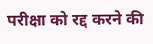परीक्षा को रद्द करने की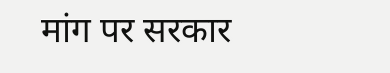मांग पर सरकार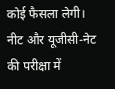कोई फैसला लेगी। नीट और यूजीसी-नेट की परीक्षा में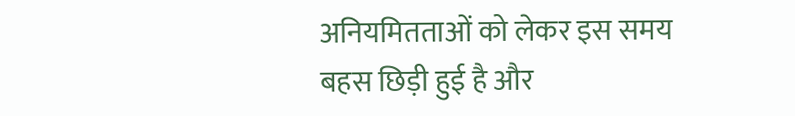अनियमितताओं को लेकर इस समय बहस छिड़ी हुई है और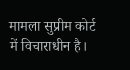मामला सुप्रीम कोर्ट में विचाराधीन है।